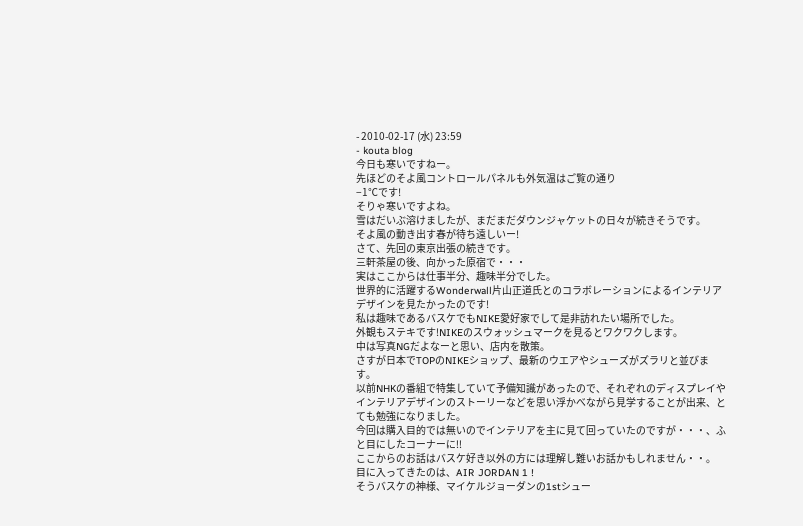- 2010-02-17 (水) 23:59
- kouta blog
今日も寒いですねー。
先ほどのそよ風コントロールパネルも外気温はご覧の通り
−1℃です!
そりゃ寒いですよね。
雪はだいぶ溶けましたが、まだまだダウンジャケットの日々が続きそうです。
そよ風の動き出す春が待ち遠しいー!
さて、先回の東京出張の続きです。
三軒茶屋の後、向かった原宿で・・・
実はここからは仕事半分、趣味半分でした。
世界的に活躍するWonderwall片山正道氏とのコラボレーションによるインテリアデザインを見たかったのです!
私は趣味であるバスケでもNIKE愛好家でして是非訪れたい場所でした。
外観もステキです!NIKEのスウォッシュマークを見るとワクワクします。
中は写真NGだよなーと思い、店内を散策。
さすが日本でTOPのNIKEショップ、最新のウエアやシューズがズラリと並びます。
以前NHKの番組で特集していて予備知識があったので、それぞれのディスプレイやインテリアデザインのストーリーなどを思い浮かべながら見学することが出来、とても勉強になりました。
今回は購入目的では無いのでインテリアを主に見て回っていたのですが・・・、ふと目にしたコーナーに!!
ここからのお話はバスケ好き以外の方には理解し難いお話かもしれません・・。
目に入ってきたのは、AIR JORDAN 1 !
そうバスケの神様、マイケルジョーダンの1stシュー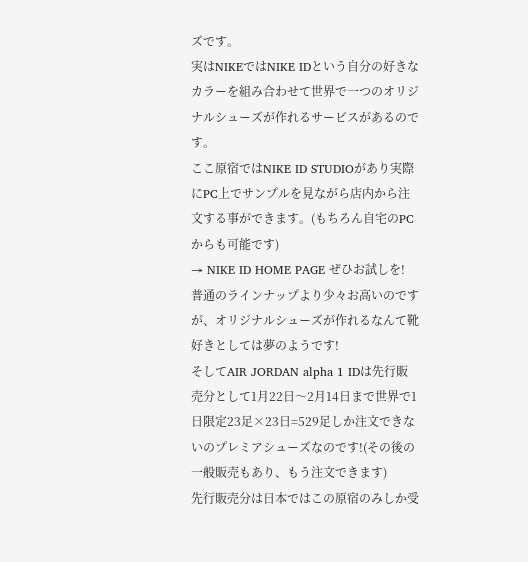ズです。
実はNIKEではNIKE IDという自分の好きなカラーを組み合わせて世界で一つのオリジナルシューズが作れるサービスがあるのです。
ここ原宿ではNIKE ID STUDIOがあり実際にPC上でサンプルを見ながら店内から注文する事ができます。(もちろん自宅のPCからも可能です)
→ NIKE ID HOME PAGE ぜひお試しを!
普通のラインナップより少々お高いのですが、オリジナルシューズが作れるなんて靴好きとしては夢のようです!
そしてAIR JORDAN alpha 1 IDは先行販売分として1月22日〜2月14日まで世界で1日限定23足×23日=529足しか注文できないのプレミアシューズなのです!(その後の一般販売もあり、もう注文できます)
先行販売分は日本ではこの原宿のみしか受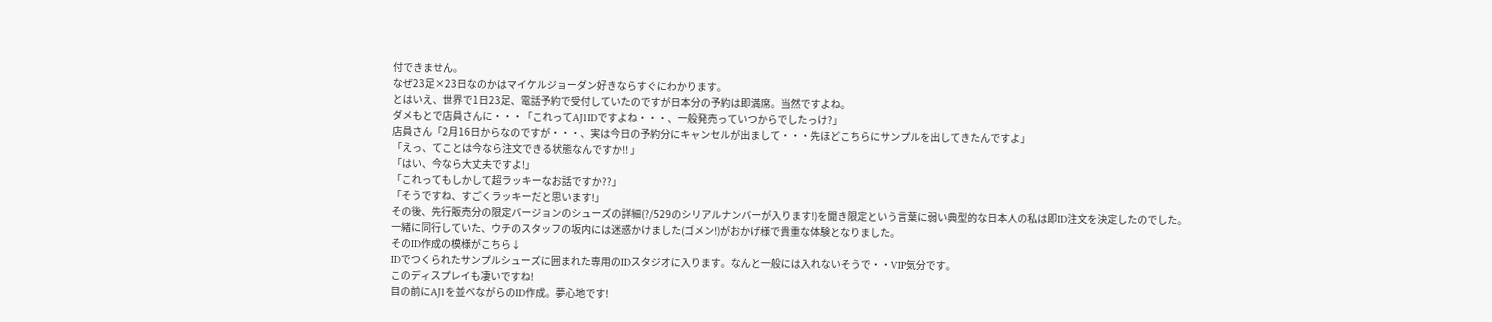付できません。
なぜ23足×23日なのかはマイケルジョーダン好きならすぐにわかります。
とはいえ、世界で1日23足、電話予約で受付していたのですが日本分の予約は即満席。当然ですよね。
ダメもとで店員さんに・・・「これってAJ1IDですよね・・・、一般発売っていつからでしたっけ?」
店員さん「2月16日からなのですが・・・、実は今日の予約分にキャンセルが出まして・・・先ほどこちらにサンプルを出してきたんですよ」
「えっ、てことは今なら注文できる状態なんですか!! 」
「はい、今なら大丈夫ですよ!」
「これってもしかして超ラッキーなお話ですか??」
「そうですね、すごくラッキーだと思います!」
その後、先行販売分の限定バージョンのシューズの詳細(?/529のシリアルナンバーが入ります!)を聞き限定という言葉に弱い典型的な日本人の私は即ID注文を決定したのでした。
一緒に同行していた、ウチのスタッフの坂内には迷惑かけました(ゴメン!)がおかげ様で貴重な体験となりました。
そのID作成の模様がこちら↓
IDでつくられたサンプルシューズに囲まれた専用のIDスタジオに入ります。なんと一般には入れないそうで・・VIP気分です。
このディスプレイも凄いですね!
目の前にAJ1を並べながらのID作成。夢心地です!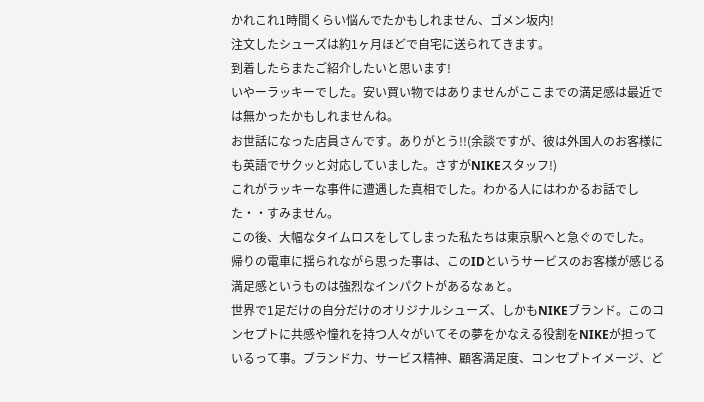かれこれ1時間くらい悩んでたかもしれません、ゴメン坂内!
注文したシューズは約1ヶ月ほどで自宅に送られてきます。
到着したらまたご紹介したいと思います!
いやーラッキーでした。安い買い物ではありませんがここまでの満足感は最近では無かったかもしれませんね。
お世話になった店員さんです。ありがとう!!(余談ですが、彼は外国人のお客様にも英語でサクッと対応していました。さすがNIKEスタッフ!)
これがラッキーな事件に遭遇した真相でした。わかる人にはわかるお話でした・・すみません。
この後、大幅なタイムロスをしてしまった私たちは東京駅へと急ぐのでした。
帰りの電車に揺られながら思った事は、このIDというサービスのお客様が感じる満足感というものは強烈なインパクトがあるなぁと。
世界で1足だけの自分だけのオリジナルシューズ、しかもNIKEブランド。このコンセプトに共感や憧れを持つ人々がいてその夢をかなえる役割をNIKEが担っているって事。ブランド力、サービス精神、顧客満足度、コンセプトイメージ、ど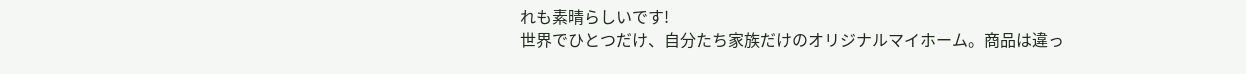れも素晴らしいです!
世界でひとつだけ、自分たち家族だけのオリジナルマイホーム。商品は違っ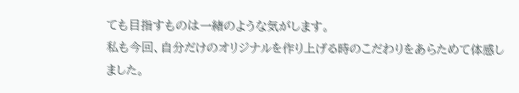ても目指すものは一緒のような気がします。
私も今回、自分だけのオリジナルを作り上げる時のこだわりをあらためて体感しました。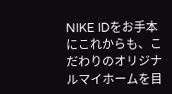NIKE IDをお手本にこれからも、こだわりのオリジナルマイホームを目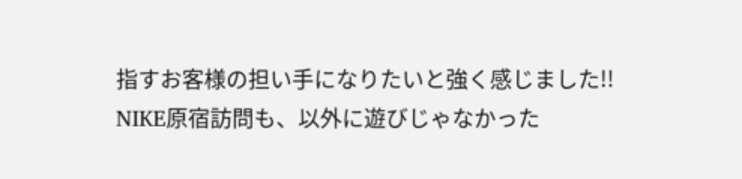指すお客様の担い手になりたいと強く感じました!!
NIKE原宿訪問も、以外に遊びじゃなかった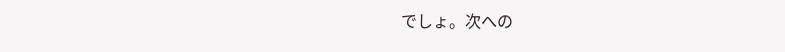でしょ。次への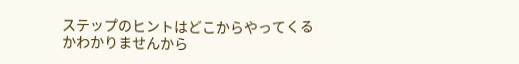ステップのヒントはどこからやってくるかわかりませんから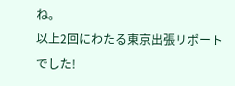ね。
以上2回にわたる東京出張リポートでした!